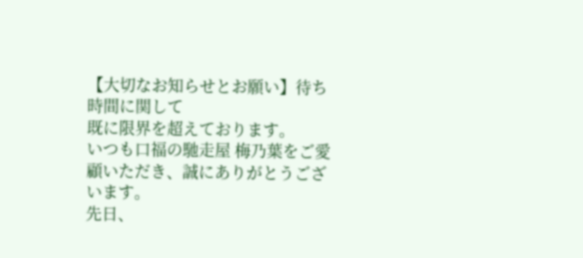【大切なお知らせとお願い】待ち時間に関して
既に限界を超えております。
いつも口福の馳走屋 梅乃葉をご愛顧いただき、誠にありがとうございます。
先日、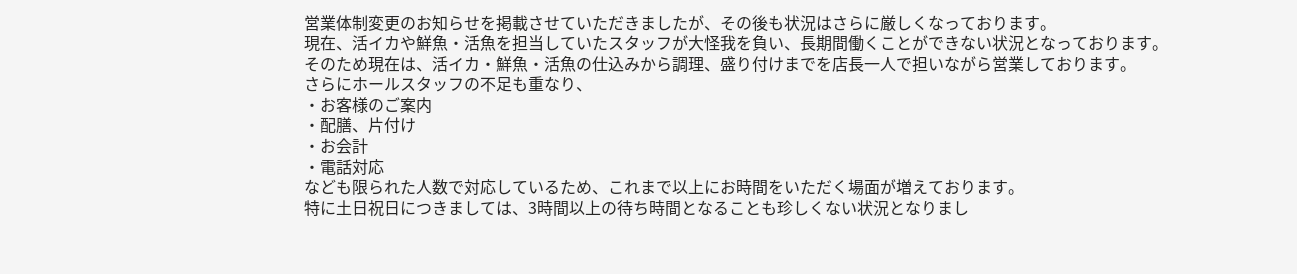営業体制変更のお知らせを掲載させていただきましたが、その後も状況はさらに厳しくなっております。
現在、活イカや鮮魚・活魚を担当していたスタッフが大怪我を負い、長期間働くことができない状況となっております。
そのため現在は、活イカ・鮮魚・活魚の仕込みから調理、盛り付けまでを店長一人で担いながら営業しております。
さらにホールスタッフの不足も重なり、
・お客様のご案内
・配膳、片付け
・お会計
・電話対応
なども限られた人数で対応しているため、これまで以上にお時間をいただく場面が増えております。
特に土日祝日につきましては、3時間以上の待ち時間となることも珍しくない状況となりまし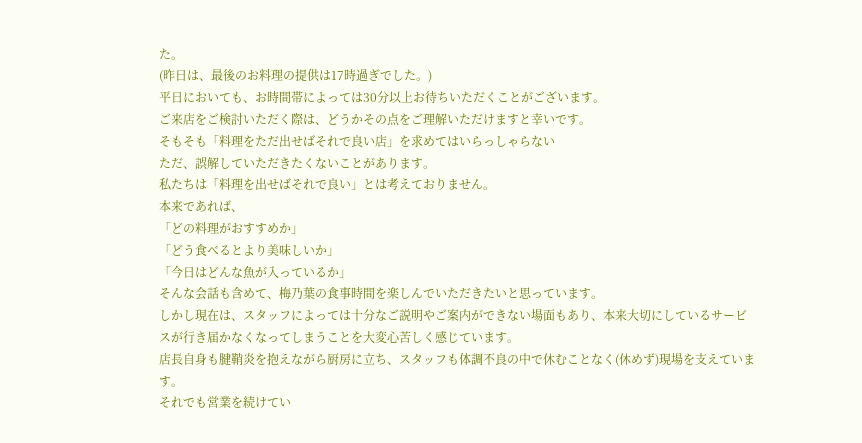た。
(昨日は、最後のお料理の提供は17時過ぎでした。)
平日においても、お時間帯によっては30分以上お待ちいただくことがございます。
ご来店をご検討いただく際は、どうかその点をご理解いただけますと幸いです。
そもそも「料理をただ出せばそれで良い店」を求めてはいらっしゃらない
ただ、誤解していただきたくないことがあります。
私たちは「料理を出せばそれで良い」とは考えておりません。
本来であれば、
「どの料理がおすすめか」
「どう食べるとより美味しいか」
「今日はどんな魚が入っているか」
そんな会話も含めて、梅乃葉の食事時間を楽しんでいただきたいと思っています。
しかし現在は、スタッフによっては十分なご説明やご案内ができない場面もあり、本来大切にしているサービスが行き届かなくなってしまうことを大変心苦しく感じています。
店長自身も腱鞘炎を抱えながら厨房に立ち、スタッフも体調不良の中で休むことなく(休めず)現場を支えています。
それでも営業を続けてい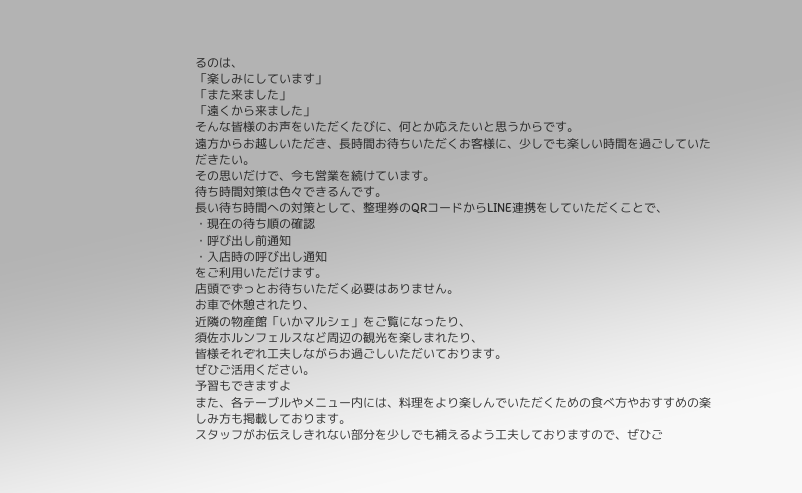るのは、
「楽しみにしています」
「また来ました」
「遠くから来ました」
そんな皆様のお声をいただくたびに、何とか応えたいと思うからです。
遠方からお越しいただき、長時間お待ちいただくお客様に、少しでも楽しい時間を過ごしていただきたい。
その思いだけで、今も営業を続けています。
待ち時間対策は色々できるんです。
長い待ち時間への対策として、整理券のQRコードからLINE連携をしていただくことで、
・現在の待ち順の確認
・呼び出し前通知
・入店時の呼び出し通知
をご利用いただけます。
店頭でずっとお待ちいただく必要はありません。
お車で休憩されたり、
近隣の物産館「いかマルシェ」をご覧になったり、
須佐ホルンフェルスなど周辺の観光を楽しまれたり、
皆様それぞれ工夫しながらお過ごしいただいております。
ぜひご活用ください。
予習もできますよ
また、各テーブルやメニュー内には、料理をより楽しんでいただくための食べ方やおすすめの楽しみ方も掲載しております。
スタッフがお伝えしきれない部分を少しでも補えるよう工夫しておりますので、ぜひご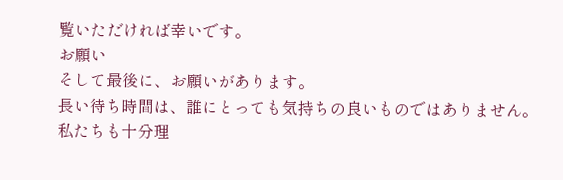覧いただければ幸いです。
お願い
そして最後に、お願いがあります。
長い待ち時間は、誰にとっても気持ちの良いものではありません。
私たちも十分理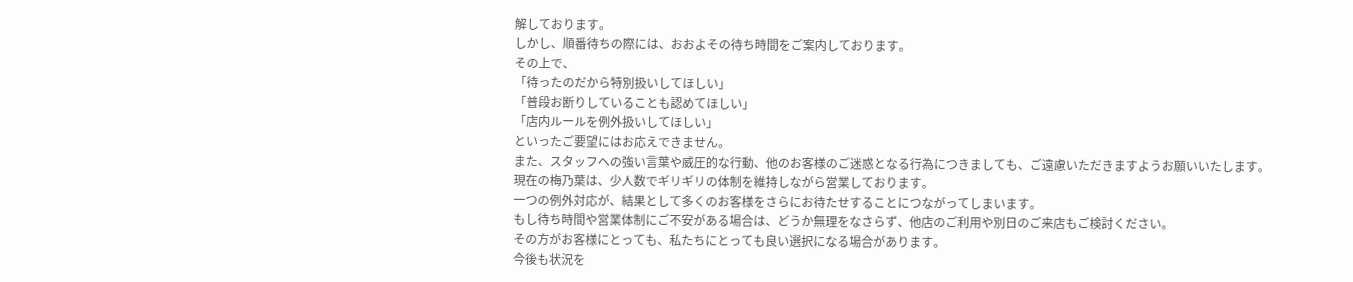解しております。
しかし、順番待ちの際には、おおよその待ち時間をご案内しております。
その上で、
「待ったのだから特別扱いしてほしい」
「普段お断りしていることも認めてほしい」
「店内ルールを例外扱いしてほしい」
といったご要望にはお応えできません。
また、スタッフへの強い言葉や威圧的な行動、他のお客様のご迷惑となる行為につきましても、ご遠慮いただきますようお願いいたします。
現在の梅乃葉は、少人数でギリギリの体制を維持しながら営業しております。
一つの例外対応が、結果として多くのお客様をさらにお待たせすることにつながってしまいます。
もし待ち時間や営業体制にご不安がある場合は、どうか無理をなさらず、他店のご利用や別日のご来店もご検討ください。
その方がお客様にとっても、私たちにとっても良い選択になる場合があります。
今後も状況を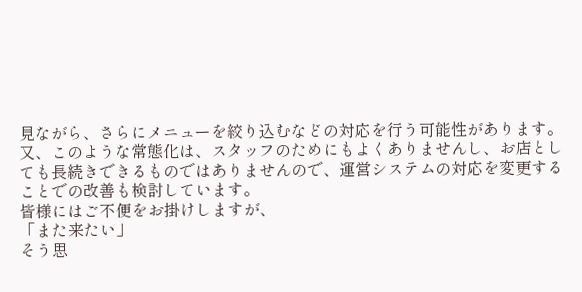見ながら、さらにメニューを絞り込むなどの対応を行う可能性があります。
又、このような常態化は、スタッフのためにもよくありませんし、お店としても長続きできるものではありませんので、運営システムの対応を変更することでの改善も検討しています。
皆様にはご不便をお掛けしますが、
「また来たい」
そう思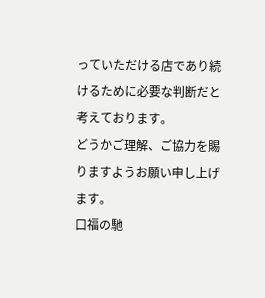っていただける店であり続けるために必要な判断だと考えております。
どうかご理解、ご協力を賜りますようお願い申し上げます。
口福の馳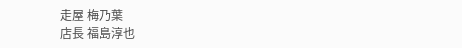走屋 梅乃葉
店長 福島淳也